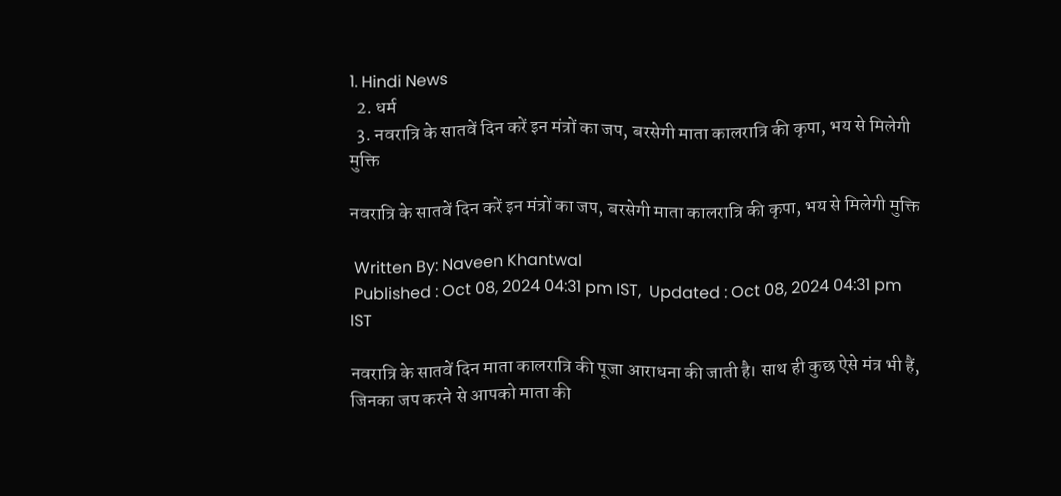1. Hindi News
  2. धर्म
  3. नवरात्रि के सातवें दिन करें इन मंत्रों का जप, बरसेगी माता कालरात्रि की कृपा, भय से मिलेगी मुक्ति

नवरात्रि के सातवें दिन करें इन मंत्रों का जप, बरसेगी माता कालरात्रि की कृपा, भय से मिलेगी मुक्ति

 Written By: Naveen Khantwal
 Published : Oct 08, 2024 04:31 pm IST,  Updated : Oct 08, 2024 04:31 pm IST

नवरात्रि के सातवें दिन माता कालरात्रि की पूजा आराधना की जाती है। साथ ही कुछ ऐसे मंत्र भी हैं, जिनका जप करने से आपको माता की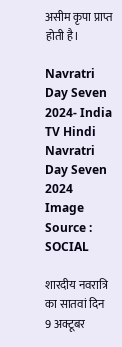असीम कृपा प्राप्त होती है।

Navratri Day Seven 2024- India TV Hindi
Navratri Day Seven 2024 Image Source : SOCIAL

शारदीय नवरात्रि का सातवां दिन 9 अक्टूबर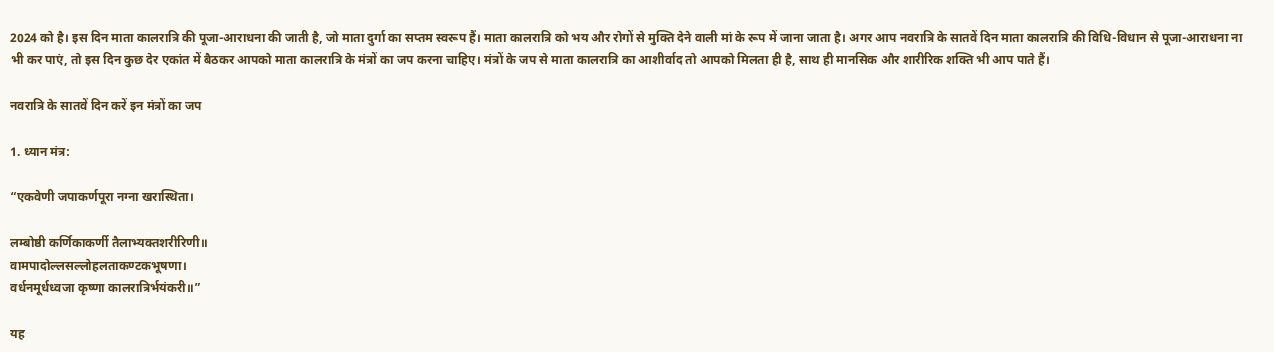2024 को है। इस दिन माता कालरात्रि की पूजा-आराधना की जाती है, जो माता दुर्गा का सप्तम स्वरूप हैं। माता कालरात्रि को भय और रोगों से मुक्ति देने वाली मां के रूप में जाना जाता है। अगर आप नवरात्रि के सातवें दिन माता कालरात्रि की विधि-विधान से पूजा-आराधना ना भी कर पाएं, तो इस दिन कुछ देर एकांत में बैठकर आपको माता कालरात्रि के मंत्रों का जप करना चाहिए। मंत्रों के जप से माता कालरात्रि का आशीर्वाद तो आपको मिलता ही है, साथ ही मानसिक और शारीरिक शक्ति भी आप पाते हैं।

नवरात्रि के सातवें दिन करें इन मंत्रों का जप

1. ध्यान मंत्र:

“एकवेणी जपाकर्णपूरा नग्ना खरास्थिता।

लम्बोष्ठी कर्णिकाकर्णी तैलाभ्यक्तशरीरिणी॥
वामपादोल्लसल्लोहलताकण्टकभूषणा।
वर्धनमूर्धध्वजा कृष्णा कालरात्रिर्भयंकरी॥”

यह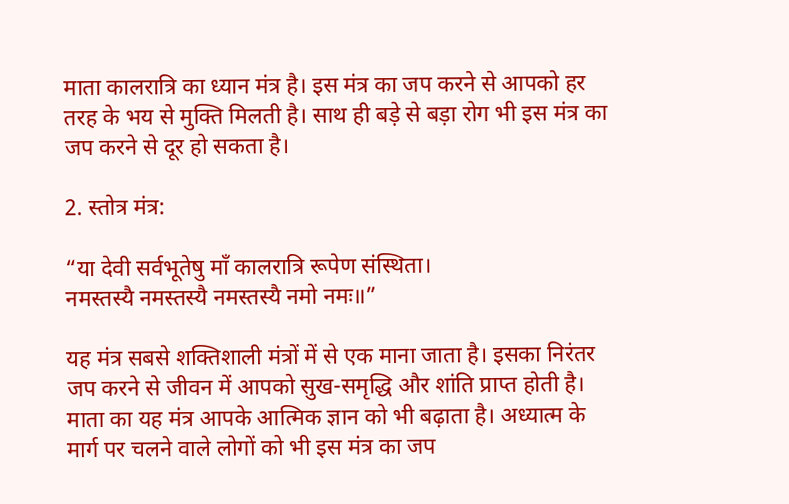माता कालरात्रि का ध्यान मंत्र है। इस मंत्र का जप करने से आपको हर तरह के भय से मुक्ति मिलती है। साथ ही बड़े से बड़ा रोग भी इस मंत्र का जप करने से दूर हो सकता है।

2. स्तोत्र मंत्र:

“या देवी सर्वभू‍तेषु माँ कालरात्रि रूपेण संस्थिता।
नमस्तस्यै नमस्तस्यै नमस्तस्यै नमो नमः॥”

यह मंत्र सबसे शक्तिशाली मंत्रों में से एक माना जाता है। इसका निरंतर जप करने से जीवन में आपको सुख-समृद्धि और शांति प्राप्त होती है। माता का यह मंत्र आपके आत्मिक ज्ञान को भी बढ़ाता है। अध्यात्म के मार्ग पर चलने वाले लोगों को भी इस मंत्र का जप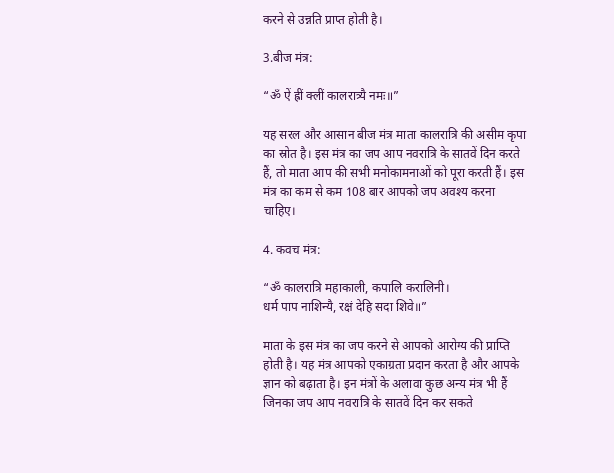करने से उन्नति प्राप्त होती है।

3.बीज मंत्र:

“ॐ ऐं ह्रीं क्लीं कालरात्र्यै नमः॥”

यह सरल और आसान बीज मंत्र माता कालरात्रि की असीम कृपा का स्रोत है। इस मंत्र का जप आप नवरात्रि के सातवें दिन करते हैं, तो माता आप की सभी मनोकामनाओं को पूरा करती हैं। इस मंत्र का कम से कम 108 बार आपको जप अवश्य करना चाहिए।

4. कवच मंत्र:

“ॐ कालरात्रि महाकाली, कपालि करालिनी।
धर्म पाप नाशिन्यै, रक्षं देहि सदा शिवे॥”

माता के इस मंत्र का जप करने से आपको आरोग्य की प्राप्ति होती है। यह मंत्र आपको एकाग्रता प्रदान करता है और आपके ज्ञान को बढ़ाता है। इन मंत्रों के अलावा कुछ अन्य मंत्र भी हैं जिनका जप आप नवरात्रि के सातवें दिन कर सकते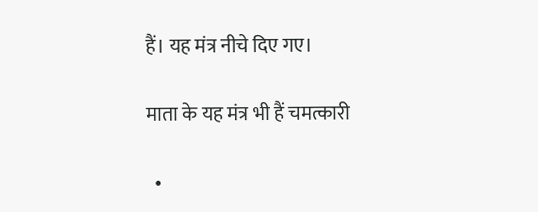हैं। यह मंत्र नीचे दिए गए।

माता के यह मंत्र भी हैं चमत्कारी

  •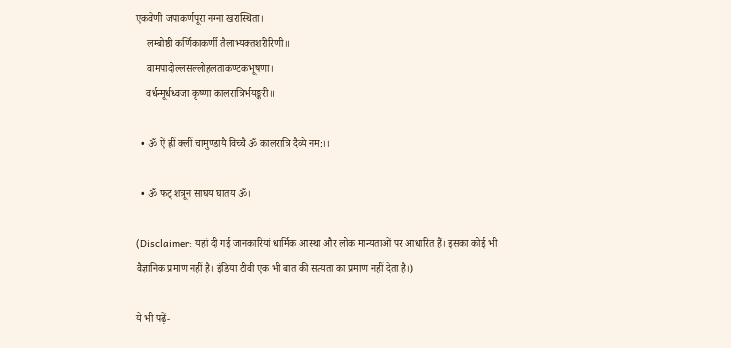एकवेणी जपाकर्णपूरा नग्ना खरास्थिता।
    लम्बोष्ठी कर्णिकाकर्णी तैलाभ्यक्तशरीरिणी॥
    वामपादोल्लसल्लोहलताकण्टकभूषणा।
    वर्धन्मूर्धध्वजा कृष्णा कालरात्रिर्भयङ्करी॥

  • ॐ ऐं ह्रीं क्लीं चामुण्डायै विच्चै ॐ कालरात्रि दैव्ये नम:।।

  • ॐ फट् शत्रून साघय घातय ॐ।

(Disclaimer: यहां दी गई जानकारियां धार्मिक आस्था और लोक मान्यताओं पर आधारित हैं। इसका कोई भी वैज्ञानिक प्रमाण नहीं है। इंडिया टीवी एक भी बात की सत्यता का प्रमाण नहीं देता है।)

ये भी पढ़ें-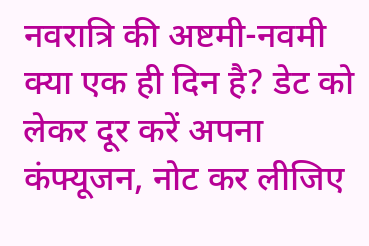नवरात्रि की अष्टमी-नवमी क्या एक ही दिन है? डेट को लेकर दूर करें अपना कंफ्यूजन, नोट कर लीजिए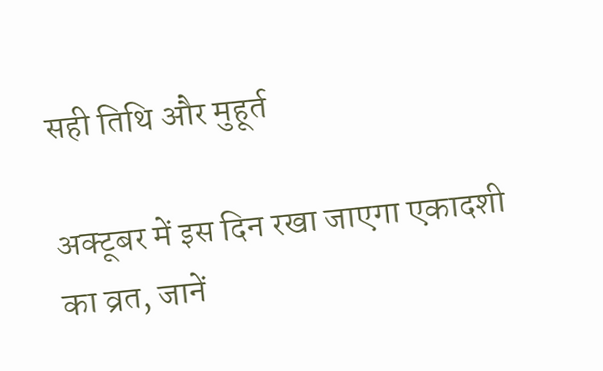सही तिथि और मुहूर्त

अक्टूबर में इस दिन रखा जाएगा एकादशी का व्रत, जानें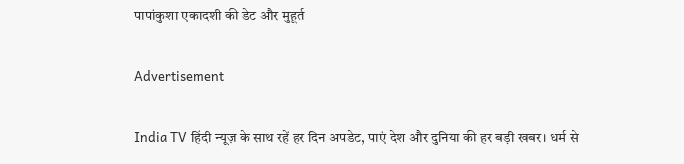पापांकुशा एकादशी की डेट और मुहूर्त

Advertisement

India TV हिंदी न्यूज़ के साथ रहें हर दिन अपडेट, पाएं देश और दुनिया की हर बड़ी खबर। धर्म से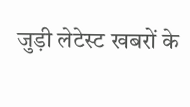जुड़ी लेटेस्ट खबरों के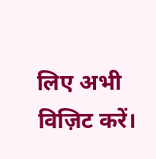लिए अभी विज़िट करें।